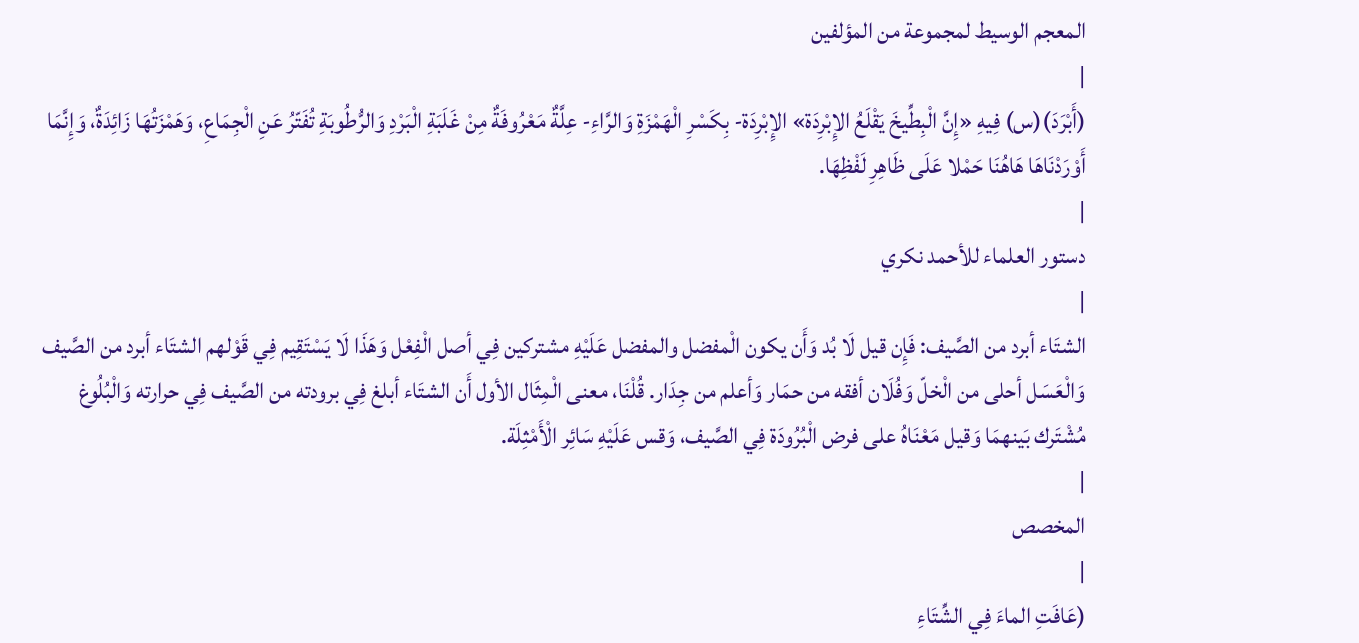المعجم الوسيط لمجموعة من المؤلفين
|
(أَبْرَدَ)(س) فِيهِ «إِنَّ الْبِطِّيخَ يَقْلَعُ الإِبْرِدَة» الإِبْرِدَة- بِكَسْرِ الْهَمْزَةِ وَالرَّاءِ- عِلَّةٌ مَعْرُوفَةٌ مِنْ غَلَبَةِ الْبَرْدِ وَالرُّطُوبَةِ تُفَتّرُ عَنِ الْجِمَاعِ، وَهَمْزَتُهَا زَائِدَةٌ، وَإِنَّمَا أَوْرَدْنَاهَا هَاهُنَا حَمْلا عَلَى ظَاهِرِ لَفْظِهَا.
|
دستور العلماء للأحمد نكري
|
الشتَاء أبرد من الصَّيف: فَإِن قيل لَا بُد وَأَن يكون الْمفضل والمفضل عَلَيْهِ مشتركين فِي أصل الْفِعْل وَهَذَا لَا يَسْتَقِيم فِي قَوْلهم الشتَاء أبرد من الصَّيف وَالْعَسَل أحلى من الْخلّ وَفُلَان أفقه من حمَار وَأعلم من جِدَار. قُلْنَا، معنى الْمِثَال الأول أَن الشتَاء أبلغ فِي برودته من الصَّيف فِي حرارته وَالْبُلُوغ مُشْتَرك بَينهمَا وَقيل مَعْنَاهُ على فرض الْبُرُودَة فِي الصَّيف، وَقس عَلَيْهِ سَائِر الْأَمْثِلَة.
|
المخصص
|
(عَافَتِ الماءَ فِي الشِّتَاءِ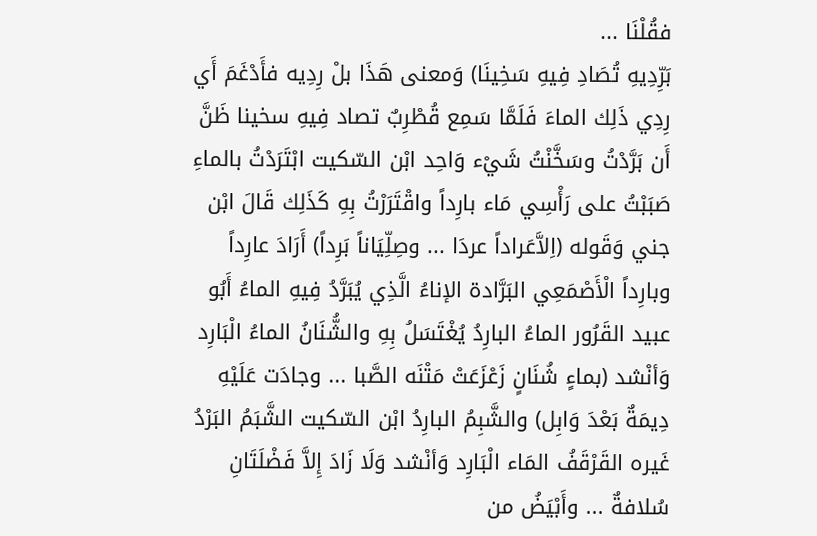فقُلْنَا ...
بَرِّدِيهِ تُصَادِ فِيهِ سَخِينَا) وَمعنى هَذَا بلْ رِدِيه فأَدْغَمَ أَي رِدِي ذَلِك الماءَ فَلَمَّا سَمِع قُطْرِبٌ تصاد فِيهِ سخينا ظَنَّ أَن بَرَّدْتُ وسَخَّنْتُ شَيْء وَاحِد ابْن السّكيت ابْتَرَدْتُ بالماءِ صَبَبْتُ على رَأْسِي مَاء بارِداً واقْتَرَرْتُ بِهِ كَذَلِك قَالَ ابْن جني وَقَوله (اِلاَّعَراداً عردَا ... وصِلِّيَاناً بَرِداً) أَرَادَ عارِداً وبارِداً الْأَصْمَعِي البَرَّادة الإناءُ الَّذِي يُبَرَّدُ فِيهِ الماءُ أَبُو عبيد القَرُور الماءُ البارِدُ يُغْتَسَلُ بِهِ والشُّنَانُ الماءُ الْبَارِد وَأنْشد (بماءٍ شُنَانٍ زَعْزَعَتْ مَتْنَه الصَّبا ... وجادَت عَلَيْهِ دِيمَةٌ بَعْدَ وَابِل) والشَّبِمُ البارِدُ ابْن السّكيت الشَّبَمُ البَرْدُ غَيره القَرْقَفُ المَاء الْبَارِد وَأنْشد وَلَا زَادَ إِلاَّ فَضْلَتَانِ سُلافةٌ ... وأَبْيَضُ من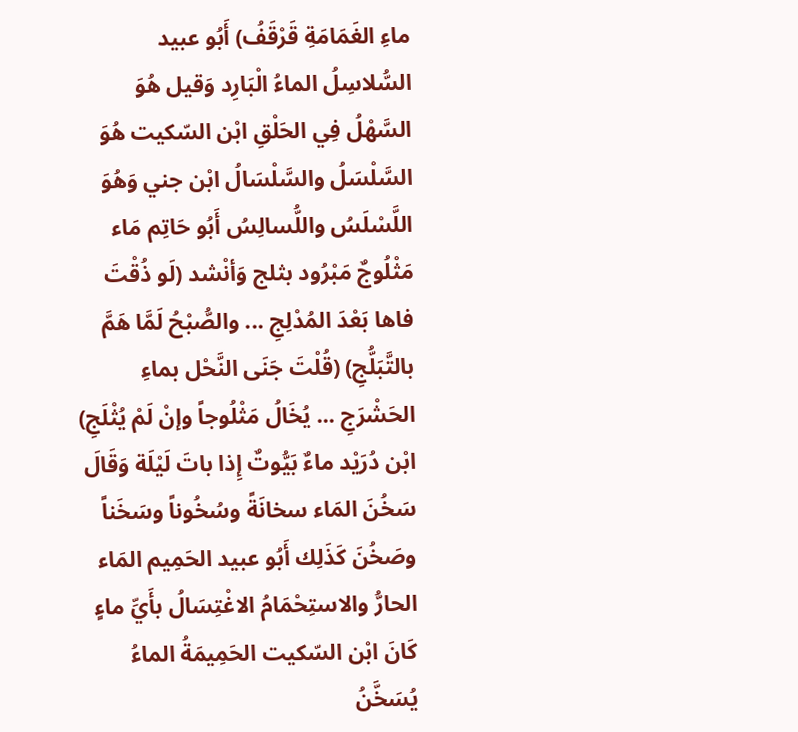ماءِ الغَمَامَةِ قَرْقَفُ) أَبُو عبيد السُّلاسِلُ الماءُ الْبَارِد وَقيل هُوَ السَّهْلُ فِي الحَلْقِ ابْن السّكيت هُوَ السَّلْسَلُ والسَّلْسَالُ ابْن جني وَهُوَ اللَّسْلَسُ واللُّسالِسُ أَبُو حَاتِم مَاء مَثْلُوجٌ مَبْرُود بثلج وَأنْشد (لَو ذُقْتَ فاها بَعْدَ المُدْلِجِ ... والصُّبْحُ لَمَّا هَمَّ بالتَّبَلُّجِ) (قُلْتَ جَنَى النَّحْل بماءِ الحَشْرَجِ ... يُخَالُ مَثْلُوجاً وإنْ لَمْ يُثْلَجِ) ابْن دُرَيْد ماءٌ بَيُّوتٌ إِذا باتَ لَيْلَة وَقَالَ سَخُنَ المَاء سخانَةً وسُخُوناً وسَخَناً وصَخُنَ كَذَلِك أَبُو عبيد الحَمِيم المَاء الحارُّ والاستِحْمَامُ الاغْتِسَالُ بأَيِّ ماءٍ كَانَ ابْن السّكيت الحَمِيمَةُ الماءُ يُسَخَّنُ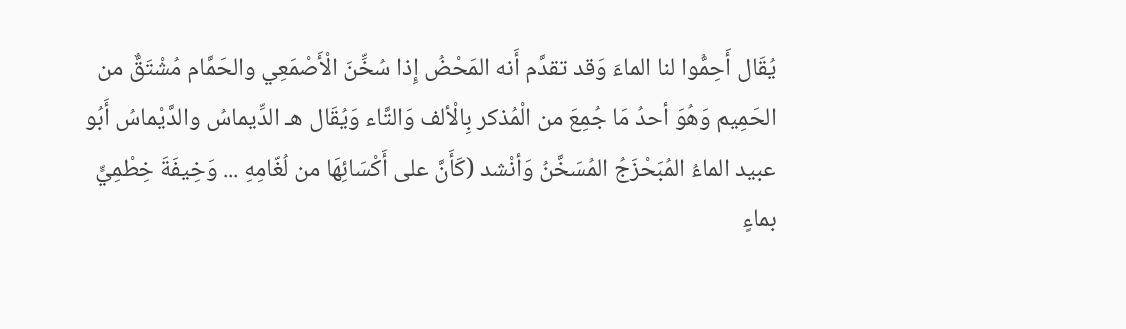يُقَال أَحِمُّوا لنا الماءَ وَقد تقدَّم أَنه المَحْضُ إِذا سُخِّنَ الْأَصْمَعِي والحَمَّام مُشْتَقٌّ من الحَمِيم وَهُوَ أحدُ مَا جُمِعَ من الْمُذكر بِالْألف وَالتَّاء وَيُقَال هـ الدِّيماسُ والدَّيْماسُ أَبُو عبيد الماءُ المُبَحْزَجُ المُسَخَّنُ وَأنْشد (كَأَنَّ على أَكْسَائِهَا من لُغّامِهِ ... وَخِيفَةَ خِطْمِيٍّ بماءٍ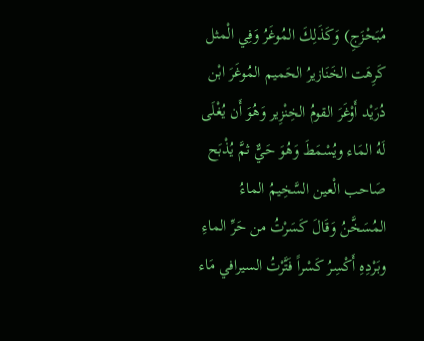مُبَحْزَجِ) وَكَذَلِكَ المُوغَرُ وَفِي الْمثل كَرِهَت الخَنَازيرُ الحَميم المُوغَرَ ابْن دُرَيْد أَوْغَرَ القومُ الخِنْزِير وَهُوَ أَن يُغْلَى لَهُ المَاء ويُسْمَطَ وَهُوَ حَيٌّ ثمَّ يُذْبَح صَاحب الْعين السَّخِيمُ الماءُ المُسَخَّنُ وَقَالَ كَسَرْتُ من حَرِّ الماءِ وبَرْدِهِ أَكْسِرُ كَسْراً فَتَّرْتُ السيرافي مَاء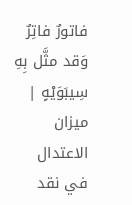فاتورٌ فاتِرٌ وَقد مثَّل بِهِ سِيبَوَيْهٍ |
ميزان الاعتدال في نقد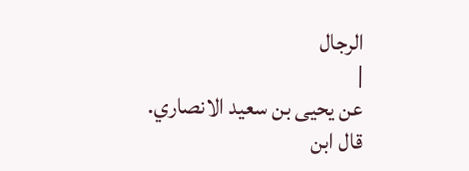الرجال
|
عن يحيى بن سعيد الانصاري.
قال ابن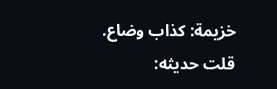خزيمة: كذاب وضاع. قلت حديثه: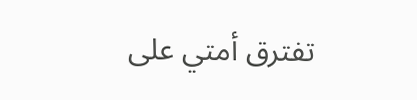تفترق أمتي على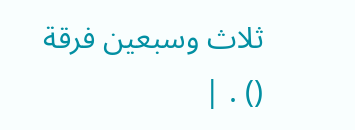ثلاث وسبعين فرقة () . |